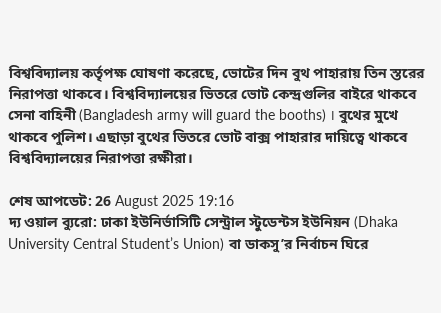বিশ্ববিদ্যালয় কর্তৃপক্ষ ঘোষণা করেছে, ভোটের দিন বুথ পাহারায় তিন স্তরের নিরাপত্তা থাকবে। বিশ্ববিদ্যালয়ের ভিতরে ভোট কেন্দ্রগুলির বাইরে থাকবে সেনা বাহিনী (Bangladesh army will guard the booths) । বুথের মুখে থাকবে পুলিশ। এছাড়া বুথের ভিতরে ভোট বাক্স পাহারার দায়িত্বে থাকবে বিশ্ববিদ্যালয়ের নিরাপত্তা রক্ষীরা।

শেষ আপডেট: 26 August 2025 19:16
দ্য ওয়াল ব্যুরো: ঢাকা ইউনির্ভাসিটি সেন্ট্রাল স্টুডেন্টস ইউনিয়ন (Dhaka University Central Student’s Union) বা ডাকসু’র নির্বাচন ঘিরে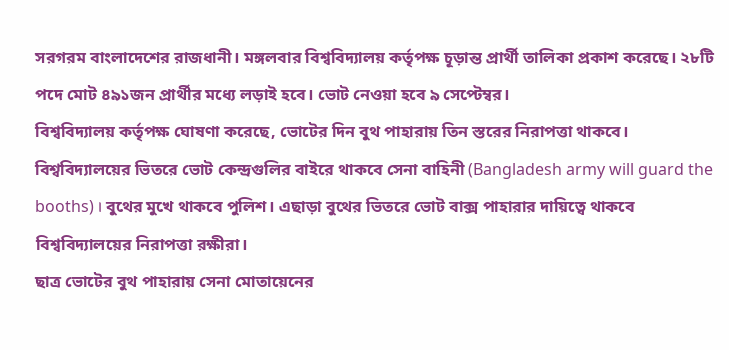সরগরম বাংলাদেশের রাজধানী। মঙ্গলবার বিশ্ববিদ্যালয় কর্তৃপক্ষ চূড়ান্ত প্রার্থী তালিকা প্রকাশ করেছে। ২৮টি পদে মোট ৪৯১জন প্রার্থীর মধ্যে লড়াই হবে। ভোট নেওয়া হবে ৯ সেপ্টেম্বর।
বিশ্ববিদ্যালয় কর্তৃপক্ষ ঘোষণা করেছে, ভোটের দিন বুথ পাহারায় তিন স্তরের নিরাপত্তা থাকবে। বিশ্ববিদ্যালয়ের ভিতরে ভোট কেন্দ্রগুলির বাইরে থাকবে সেনা বাহিনী (Bangladesh army will guard the booths) । বুথের মুখে থাকবে পুলিশ। এছাড়া বুথের ভিতরে ভোট বাক্স পাহারার দায়িত্বে থাকবে বিশ্ববিদ্যালয়ের নিরাপত্তা রক্ষীরা।
ছাত্র ভোটের বুথ পাহারায় সেনা মোতায়েনের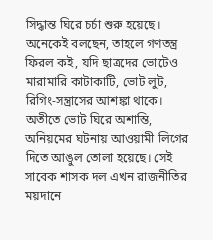সিদ্ধান্ত ঘিরে চর্চা শুরু হয়েছে। অনেকেই বলছেন, তাহলে গণতন্ত্র ফিরল কই, যদি ছাত্রদের ভোটেও মারামারি কাটাকাটি, ভোট লুট, রিগিং-সন্ত্রাসের আশঙ্কা থাকে। অতীতে ভোট ঘিরে অশাম্তি, অনিয়মের ঘটনায় আওয়ামী লিগের দিতে আঙুল তোলা হয়েছে। সেই সাবেক শাসক দল এখন রাজনীতির ময়দানে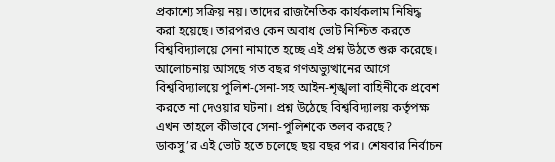প্রকাশ্যে সক্রিয় নয়। তাদের রাজনৈতিক কার্যকলাম নিষিদ্ধ করা হয়েছে। তারপরও কেন অবাধ ভোট নিশ্চিত করতে বিশ্ববিদ্যালয়ে সেনা নামাতে হচ্ছে এই প্রশ্ন উঠতে শুরু করেছে। আলোচনায় আসছে গত বছর গণঅভ্যুত্থানের আগে বিশ্ববিদ্যালয়ে পুলিশ-সেনা-সহ আইন-শৃঙ্খলা বাহিনীকে প্রবেশ করতে না দেওয়ার ঘটনা। প্রশ্ন উঠেছে বিশ্ববিদ্যালয় কর্তৃপক্ষ এখন তাহলে কীভাবে সেনা-পুলিশকে তলব করছে?
ডাকসু’র এই ভোট হতে চলেছে ছয় বছর পর। শেষবার নির্বাচন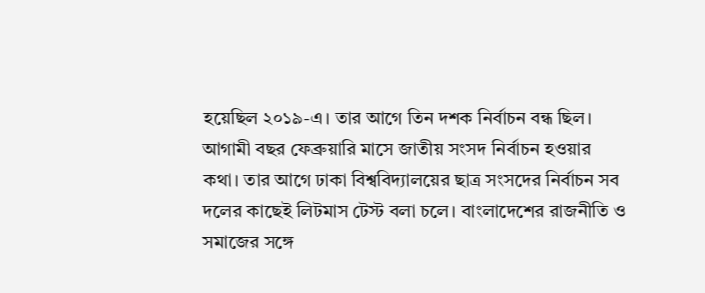হয়েছিল ২০১৯-এ। তার আগে তিন দশক নির্বাচন বন্ধ ছিল। আগামী বছর ফেব্রুয়ারি মাসে জাতীয় সংসদ নির্বাচন হওয়ার কথা। তার আগে ঢাকা বিশ্ববিদ্যালয়ের ছাত্র সংসদের নির্বাচন সব দলের কাছেই লিটমাস টেস্ট বলা চলে। বাংলাদেশের রাজনীতি ও সমাজের সঙ্গে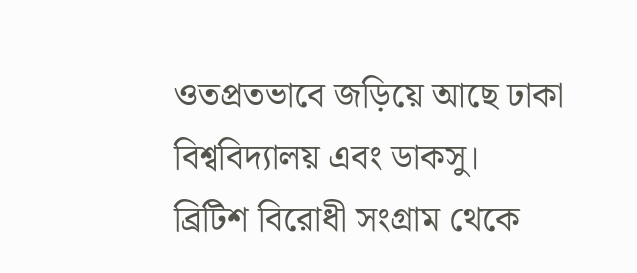ওতপ্রতভাবে জড়িয়ে আছে ঢাকা বিশ্ববিদ্যালয় এবং ডাকসু।
ব্রিটিশ বিরোধী সংগ্রাম থেকে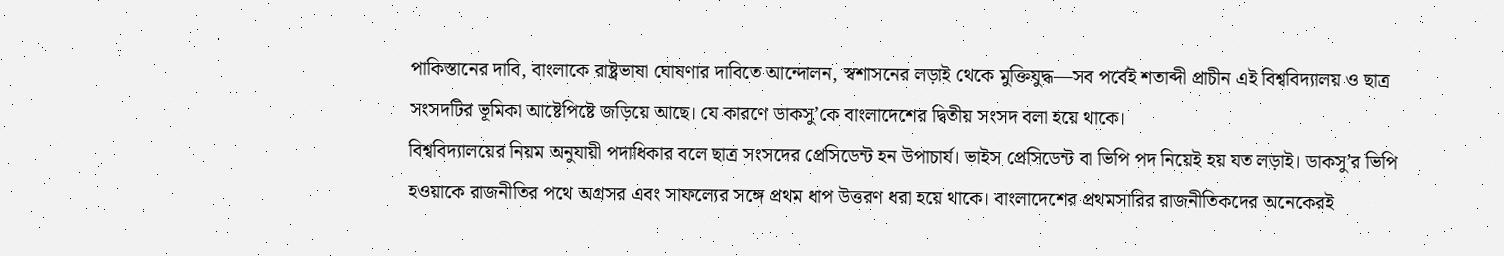পাকিস্তানের দাবি, বাংলাকে রাষ্ট্রভাষা ঘোষণার দাবিতে আন্দোলন, স্বশাসনের লড়াই থেকে মুক্তিযুদ্ধ—সব পর্বেই শতাব্দী প্রাচীন এই বিশ্ববিদ্যালয় ও ছাত্র সংসদটির ভূমিকা আষ্টেপিষ্টে জড়িয়ে আছে। যে কারণে ডাকসু’কে বাংলাদেশের দ্বিতীয় সংসদ বলা হয়ে থাকে।
বিশ্ববিদ্যালয়ের নিয়ম অনুযায়ী পদাধিকার বলে ছাত্র সংসদের প্রেসিডেন্ট হন উপাচার্য। ভাইস প্রেসিডেন্ট বা ভিপি পদ নিয়েই হয় যত লড়াই। ডাকসু’র ভিপি হওয়াকে রাজনীতির পথে অগ্রসর এবং সাফল্যের সঙ্গে প্রথম ধাপ উত্তরণ ধরা হয়ে থাকে। বাংলাদেশের প্রথমসারির রাজনীতিকদের অনেকেরই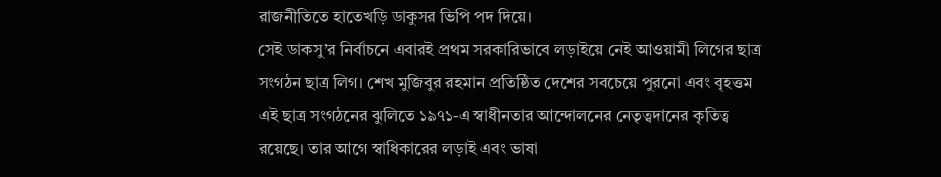রাজনীতিতে হাতেখড়ি ডাকুসর ভিপি পদ দিয়ে।
সেই ডাকসু’র নির্বাচনে এবারই প্রথম সরকারিভাবে লড়াইয়ে নেই আওয়ামী লিগের ছাত্র সংগঠন ছাত্র লিগ। শেখ মুজিবুর রহমান প্রতিষ্ঠিত দেশের সবচেয়ে পুরনো এবং বৃহত্তম এই ছাত্র সংগঠনের ঝুলিতে ১৯৭১-এ স্বাধীনতার আন্দোলনের নেতৃত্বদানের কৃতিত্ব রয়েছে। তার আগে স্বাধিকারের লড়াই এবং ভাষা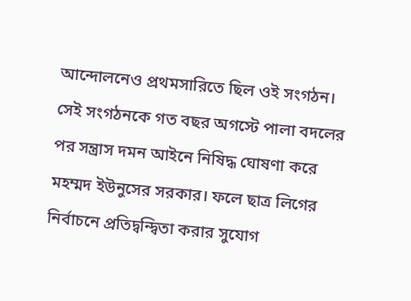আন্দোলনেও প্রথমসারিতে ছিল ওই সংগঠন।
সেই সংগঠনকে গত বছর অগস্টে পালা বদলের পর সন্ত্রাস দমন আইনে নিষিদ্ধ ঘোষণা করে মহম্মদ ইউনুসের সরকার। ফলে ছাত্র লিগের নির্বাচনে প্রতিদ্বন্দ্বিতা করার সুযোগ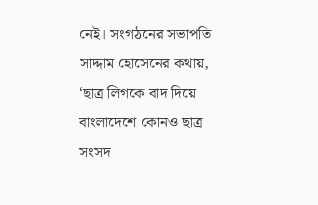নেই। সংগঠনের সভাপতি সাদ্দাম হোসেনের কথায়, ‘ছাত্র লিগকে বাদ দিয়ে বাংলাদেশে কোনও ছাত্র সংসদ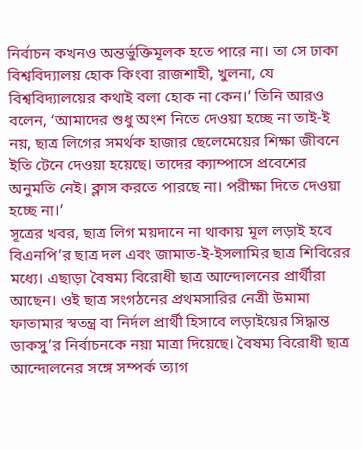নির্বাচন কখনও অন্তর্ভুক্তিমূলক হতে পারে না। তা সে ঢাকা বিশ্ববিদ্যালয় হোক কিংবা রাজশাহী, খুলনা, যে বিশ্ববিদ্যালয়ের কথাই বলা হোক না কেন।’ তিনি আরও বলেন, ‘আমাদের শুধু অংশ নিতে দেওয়া হচ্ছে না তাই-ই নয়, ছাত্র লিগের সমর্থক হাজার ছেলেমেয়ের শিক্ষা জীবনে ইতি টেনে দেওয়া হয়েছে। তাদের ক্যাম্পাসে প্রবেশের অনুমতি নেই। ক্লাস করতে পারছে না। পরীক্ষা দিতে দেওয়া হচ্ছে না।’
সূত্রের খবর, ছাত্র লিগ ময়দানে না থাকায় মূল লড়াই হবে বিএনপি’র ছাত্র দল এবং জামাত-ই-ইসলামির ছাত্র শিবিরের মধ্যে। এছাড়া বৈষম্য বিরোধী ছাত্র আন্দোলনের প্রার্থীরা আছেন। ওই ছাত্র সংগঠনের প্রথমসারির নেত্রী উমামা ফাতামার স্বতন্ত্র বা নির্দল প্রার্থী হিসাবে লড়াইয়ের সিদ্ধান্ত ডাকসু’র নির্বাচনকে নয়া মাত্রা দিয়েছে। বৈষম্য বিরোধী ছাত্র আন্দোলনের সঙ্গে সম্পর্ক ত্যাগ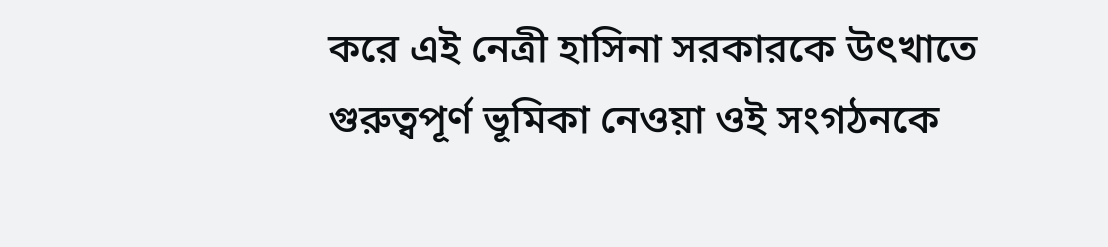করে এই নেত্রী হাসিনা সরকারকে উৎখাতে গুরুত্বপূর্ণ ভূমিকা নেওয়া ওই সংগঠনকে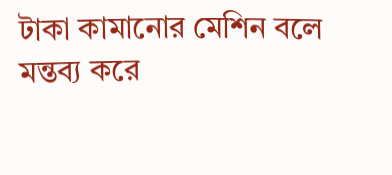টাকা কামানোর মেশিন বলে মন্তব্য করে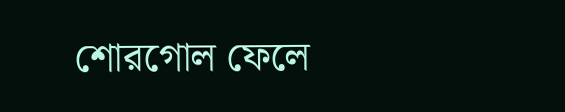শোরগোল ফেলে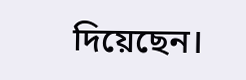দিয়েছেন।